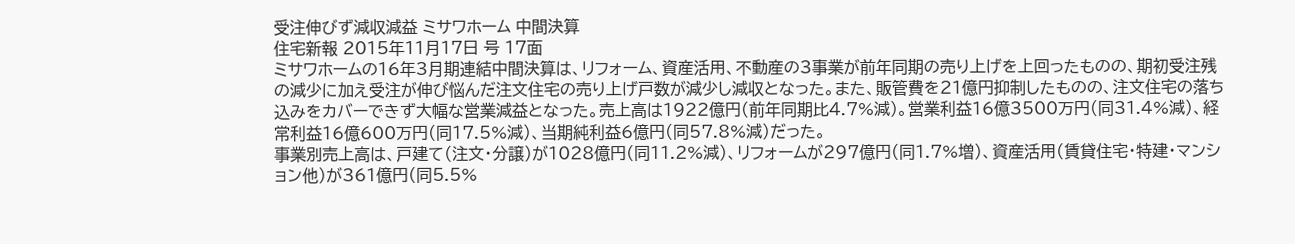受注伸びず減収減益 ミサワホーム 中間決算
住宅新報 2015年11月17日 号 17面
ミサワホームの16年3月期連結中間決算は、リフォーム、資産活用、不動産の3事業が前年同期の売り上げを上回ったものの、期初受注残の減少に加え受注が伸び悩んだ注文住宅の売り上げ戸数が減少し減収となった。また、販管費を21億円抑制したものの、注文住宅の落ち込みをカバーできず大幅な営業減益となった。売上高は1922億円(前年同期比4.7%減)。営業利益16億3500万円(同31.4%減)、経常利益16億600万円(同17.5%減)、当期純利益6億円(同57.8%減)だった。
事業別売上高は、戸建て(注文・分譲)が1028億円(同11.2%減)、リフォームが297億円(同1.7%増)、資産活用(賃貸住宅・特建・マンション他)が361億円(同5.5%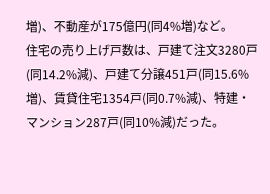増)、不動産が175億円(同4%増)など。
住宅の売り上げ戸数は、戸建て注文3280戸(同14.2%減)、戸建て分譲451戸(同15.6%増)、賃貸住宅1354戸(同0.7%減)、特建・マンション287戸(同10%減)だった。